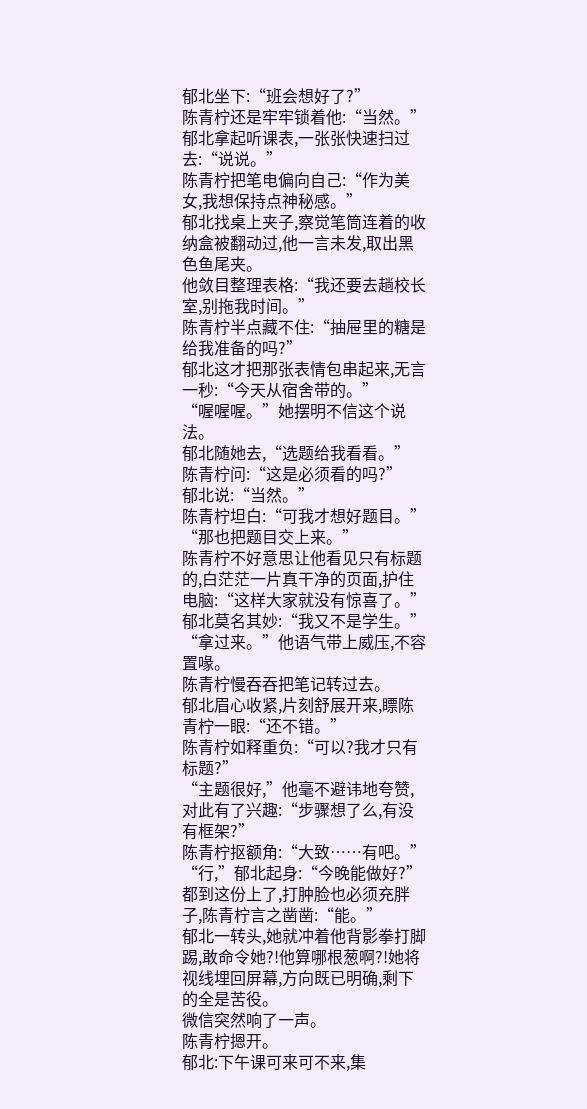郁北坐下:“班会想好了?”
陈青柠还是牢牢锁着他:“当然。”
郁北拿起听课表,一张张快速扫过去:“说说。”
陈青柠把笔电偏向自己:“作为美女,我想保持点神秘感。”
郁北找桌上夹子,察觉笔筒连着的收纳盒被翻动过,他一言未发,取出黑色鱼尾夹。
他敛目整理表格:“我还要去趟校长室,别拖我时间。”
陈青柠半点藏不住:“抽屉里的糖是给我准备的吗?”
郁北这才把那张表情包串起来,无言一秒:“今天从宿舍带的。”
“喔喔喔。”她摆明不信这个说法。
郁北随她去,“选题给我看看。”
陈青柠问:“这是必须看的吗?”
郁北说:“当然。”
陈青柠坦白:“可我才想好题目。”
“那也把题目交上来。”
陈青柠不好意思让他看见只有标题的,白茫茫一片真干净的页面,护住电脑:“这样大家就没有惊喜了。”
郁北莫名其妙:“我又不是学生。”
“拿过来。”他语气带上威压,不容置喙。
陈青柠慢吞吞把笔记转过去。
郁北眉心收紧,片刻舒展开来,瞟陈青柠一眼:“还不错。”
陈青柠如释重负:“可以?我才只有标题?”
“主题很好,”他毫不避讳地夸赞,对此有了兴趣:“步骤想了么,有没有框架?”
陈青柠抠额角:“大致……有吧。”
“行,”郁北起身:“今晚能做好?”
都到这份上了,打肿脸也必须充胖子,陈青柠言之凿凿:“能。”
郁北一转头,她就冲着他背影拳打脚踢,敢命令她?!他算哪根葱啊?!她将视线埋回屏幕,方向既已明确,剩下的全是苦役。
微信突然响了一声。
陈青柠摁开。
郁北:下午课可来可不来,集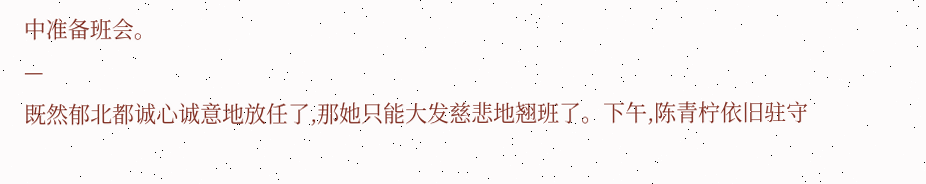中准备班会。
—
既然郁北都诚心诚意地放任了,那她只能大发慈悲地翘班了。下午,陈青柠依旧驻守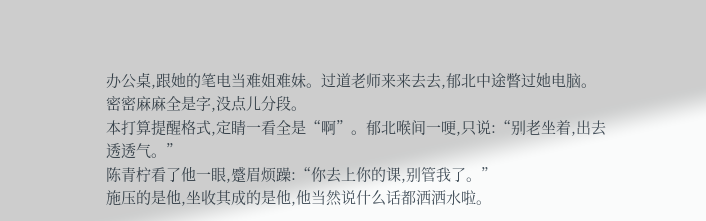办公桌,跟她的笔电当难姐难妹。过道老师来来去去,郁北中途瞥过她电脑。
密密麻麻全是字,没点儿分段。
本打算提醒格式,定睛一看全是“啊”。郁北喉间一哽,只说:“别老坐着,出去透透气。”
陈青柠看了他一眼,蹙眉烦躁:“你去上你的课,别管我了。”
施压的是他,坐收其成的是他,他当然说什么话都洒洒水啦。